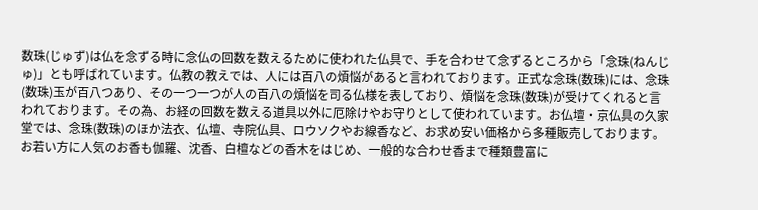数珠(じゅず)は仏を念ずる時に念仏の回数を数えるために使われた仏具で、手を合わせて念ずるところから「念珠(ねんじゅ)」とも呼ばれています。仏教の教えでは、人には百八の煩悩があると言われております。正式な念珠(数珠)には、念珠(数珠)玉が百八つあり、その一つ一つが人の百八の煩悩を司る仏様を表しており、煩悩を念珠(数珠)が受けてくれると言われております。その為、お経の回数を数える道具以外に厄除けやお守りとして使われています。お仏壇・京仏具の久家堂では、念珠(数珠)のほか法衣、仏壇、寺院仏具、ロウソクやお線香など、お求め安い価格から多種販売しております。お若い方に人気のお香も伽羅、沈香、白檀などの香木をはじめ、一般的な合わせ香まで種類豊富に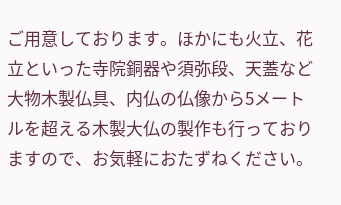ご用意しております。ほかにも火立、花立といった寺院銅器や須弥段、天蓋など大物木製仏具、内仏の仏像から5メートルを超える木製大仏の製作も行っておりますので、お気軽におたずねください。